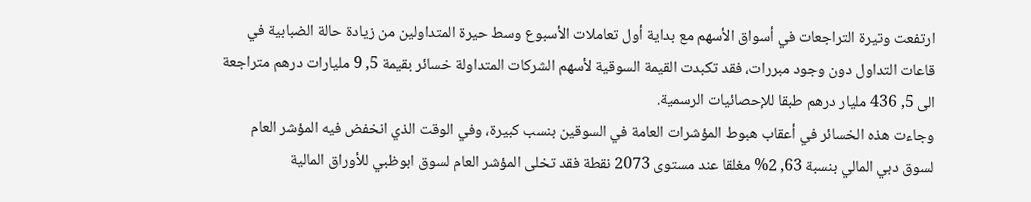ارتفعت وتيرة التراجعات في أسواق الأسهم مع بداية أول تعاملات الأسبوع وسط حيرة المتداولين من زيادة حالة الضبابية في قاعات التداول دون وجود مبررات، فقد تكبدت القيمة السوقية لأسهم الشركات المتداولة خسائر بقيمة 5, 9 مليارات درهم متراجعة الى 5, 436 مليار درهم طبقا للإحصائيات الرسمية.
وجاءت هذه الخسائر في أعقاب هبوط المؤشرات العامة في السوقين بنسب كبيرة، وفي الوقت الذي انخفض فيه المؤشر العام لسوق دبي المالي بنسبة 63, 2% مغلقا عند مستوى 2073 نقطة فقد تخلى المؤشر العام لسوق ابوظبي للأوراق المالية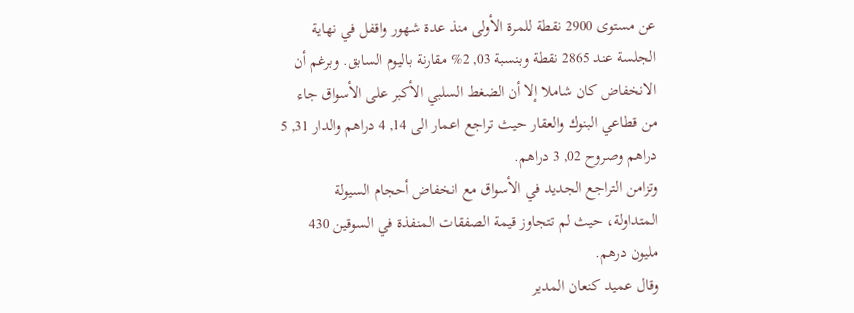عن مستوى 2900 نقطة للمرة الأولى منذ عدة شهور واقفل في نهاية الجلسة عند 2865 نقطة وبنسبة 03, 2% مقارنة باليوم السابق. وبرغم أن الانخفاض كان شاملا إلا أن الضغط السلبي الأكبر على الأسواق جاء من قطاعي البنوك والعقار حيث تراجع اعمار الى 14, 4 دراهم والدار 31, 5 دراهم وصروح 02, 3 دراهم.
وتزامن التراجع الجديد في الأسواق مع انخفاض أحجام السيولة المتداولة، حيث لم تتجاوز قيمة الصفقات المنفذة في السوقين 430 مليون درهم.
وقال عميد كنعان المدير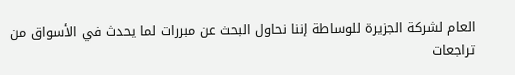العام لشركة الجزيرة للوساطة إننا نحاول البحث عن مبررات لما يحدث في الأسواق من تراجعات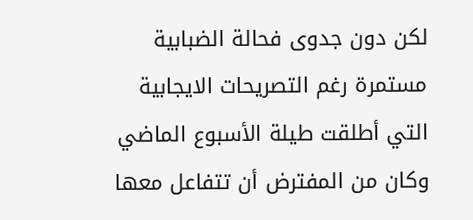لكن دون جدوى فحالة الضبابية مستمرة رغم التصريحات الايجابية التي أطلقت طيلة الأسبوع الماضي وكان من المفترض أن تتفاعل معها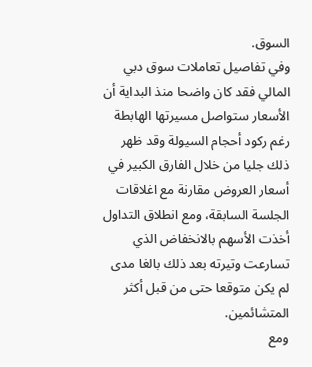السوق.
وفي تفاصيل تعاملات سوق دبي المالي فقد كان واضحا منذ البداية أن الأسعار ستواصل مسيرتها الهابطة رغم ركود أحجام السيولة وقد ظهر ذلك جليا من خلال الفارق الكبير في أسعار العروض مقارنة مع اغلاقات الجلسة السابقة، ومع انطلاق التداول أخذت الأسهم بالانخفاض الذي تسارعت وتيرته بعد ذلك بالغا مدى لم يكن متوقعا حتى من قبل أكثر المتشائمين.
ومع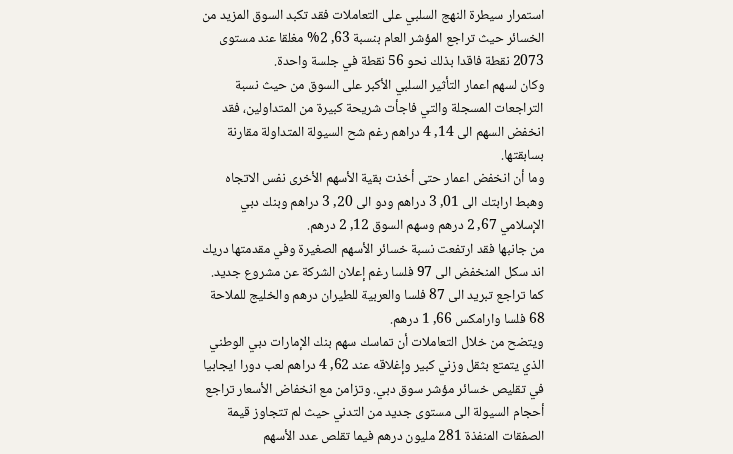استمرار سيطرة النهج السلبي على التعاملات فقد تكبد السوق المزيد من الخسائر حيث تراجع المؤشر العام بنسبة 63, 2% مغلقا عند مستوى 2073 نقطة فاقدا بذلك نحو 56 نقطة في جلسة واحدة.
وكان لسهم اعمار التأثير السلبي الأكبر على السوق من حيث نسبة التراجعات المسجلة والتي فاجأت شريحة كبيرة من المتداولين، فقد انخفض السهم الى 14, 4 دراهم رغم شح السيولة المتداولة مقارنة بسابقتها.
وما أن انخفض اعمار حتى أخذت بقية الأسهم الأخرى نفس الاتجاه وهبط ارابتك الى 01, 3 دراهم ودو الى 20, 3 دراهم وبنك دبي الإسلامي 67, 2 درهم وسهم السوق 12, 2 درهم.
من جانبها فقد ارتفعت نسبة خسائر الأسهم الصغيرة وفي مقدمتها دريك اند سكل المنخفض الى 97 فلسا رغم إعلان الشركة عن مشروع جديد. كما تراجع تبريد الى 87 فلسا والعربية للطيران درهم والخليج للملاحة 68 فلسا وارامكس 66, 1 درهم.
ويتضح من خلال التعاملات أن تماسك سهم بنك الإمارات دبي الوطني الذي يتمتع بثقل وزني كبير وإغلاقه عند 62, 4 دراهم لعب دورا ايجابيا في تقليص خسائر مؤشر سوق دبي. وتزامن مع انخفاض الأسعار تراجع أحجام السيولة الى مستوى جديد من التدني حيث لم تتجاوز قيمة الصفقات المنفذة 281 مليون درهم فيما تقلص عدد الأسهم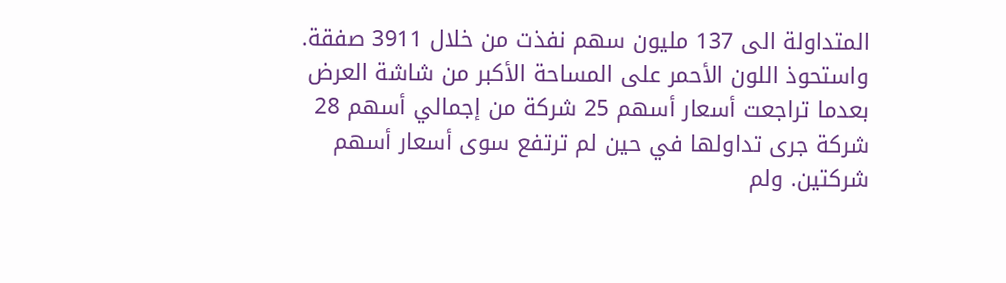المتداولة الى 137 مليون سهم نفذت من خلال 3911 صفقة.
واستحوذ اللون الأحمر على المساحة الأكبر من شاشة العرض بعدما تراجعت أسعار أسهم 25 شركة من إجمالي أسهم 28 شركة جرى تداولها في حين لم ترتفع سوى أسعار أسهم شركتين. ولم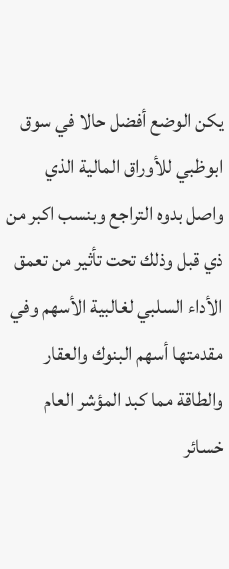يكن الوضع أفضل حالا في سوق ابوظبي للأوراق المالية الذي واصل بدوه التراجع وبنسب اكبر من ذي قبل وذلك تحت تأثير من تعمق الأداء السلبي لغالبية الأسهم وفي مقدمتها أسهم البنوك والعقار والطاقة مما كبد المؤشر العام خسائر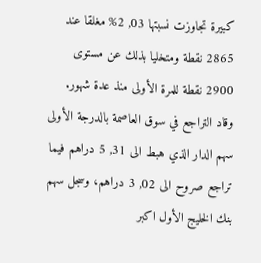كبيرة تجاوزت نسبتها 03, 2% مغلقا عند 2865 نقطة ومتخليا بذلك عن مستوى 2900 نقطة للمرة الأولى منذ عدة شهور.
وقاد التراجع في سوق العاصمة بالدرجة الأولى سهم الدار الذي هبط الى 31, 5 دراهم فيما تراجع صروح الى 02, 3 دراهم، وسجل سهم بنك الخليج الأول اكبر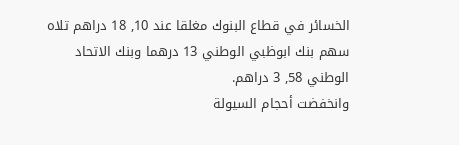الخسائر في قطاع البنوك مغلقا عند 10, 18 دراهم تلاه سهم بنك ابوظبي الوطني 13 درهما وبنك الاتحاد الوطني 58, 3 دراهم.
وانخفضت أحجام السيولة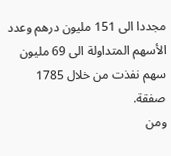مجددا الى 151 مليون درهم وعدد الأسهم المتداولة الى 69 مليون سهم نفذت من خلال 1785 صفقة.
ومن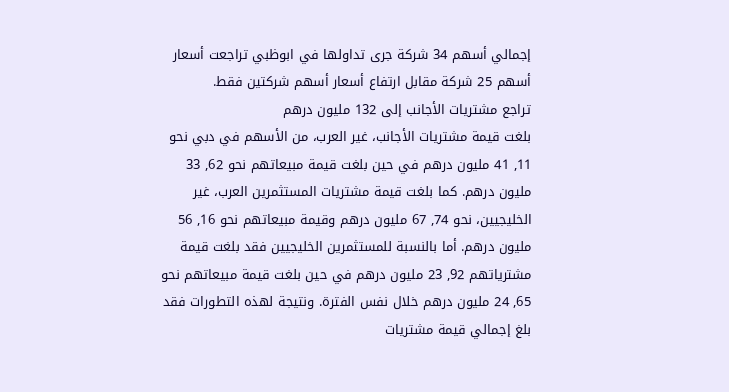إجمالي أسهم 34 شركة جرى تداولها في ابوظبي تراجعت أسعار أسهم 25 شركة مقابل ارتفاع أسعار أسهم شركتين فقط.
تراجع مشتريات الأجانب إلى 132 مليون درهم
بلغت قيمة مشتريات الأجانب، غير العرب، من الأسهم في دبي نحو 11, 41 مليون درهم في حين بلغت قيمة مبيعاتهم نحو 62, 33 مليون درهم. كما بلغت قيمة مشتريات المستثمرين العرب، غير الخليجيين، نحو 74, 67 مليون درهم وقيمة مبيعاتهم نحو 16, 56 مليون درهم. أما بالنسبة للمستثمرين الخليجيين فقد بلغت قيمة مشترياتهم 92, 23 مليون درهم في حين بلغت قيمة مبيعاتهم نحو 65, 24 مليون درهم خلال نفس الفترة. ونتيجة لهذه التطورات فقد بلغ إجمالي قيمة مشتريات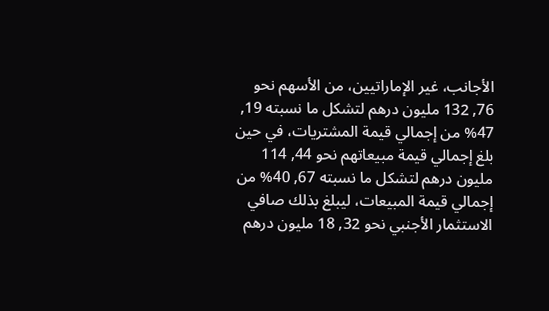الأجانب، غير الإماراتيين، من الأسهم نحو 76, 132 مليون درهم لتشكل ما نسبته 19, 47% من إجمالي قيمة المشتريات، في حين بلغ إجمالي قيمة مبيعاتهم نحو 44, 114 مليون درهم لتشكل ما نسبته 67, 40% من إجمالي قيمة المبيعات، ليبلغ بذلك صافي الاستثمار الأجنبي نحو 32, 18 مليون درهم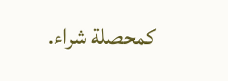كمحصلة شراء.